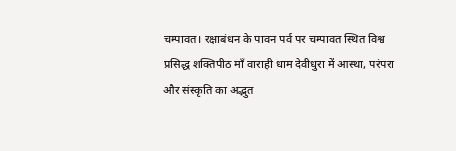चम्पावत। रक्षाबंधन के पावन पर्व पर चम्पावत स्थित विश्व प्रसिद्ध शक्तिपीठ माँ वाराही धाम देवीधुरा में आस्था, परंपरा और संस्कृति का अद्भुत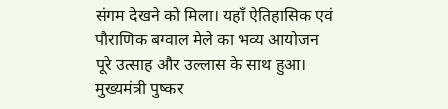संगम देखने को मिला। यहाँ ऐतिहासिक एवं पौराणिक बग्वाल मेले का भव्य आयोजन पूरे उत्साह और उल्लास के साथ हुआ। मुख्यमंत्री पुष्कर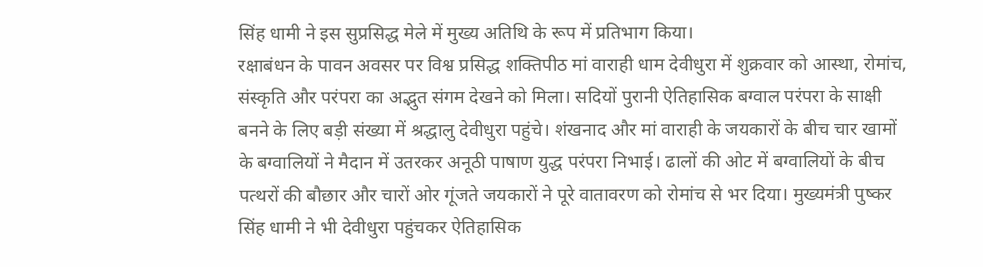सिंह धामी ने इस सुप्रसिद्ध मेले में मुख्य अतिथि के रूप में प्रतिभाग किया।
रक्षाबंधन के पावन अवसर पर विश्व प्रसिद्ध शक्तिपीठ मां वाराही धाम देवीधुरा में शुक्रवार को आस्था, रोमांच, संस्कृति और परंपरा का अद्भुत संगम देखने को मिला। सदियों पुरानी ऐतिहासिक बग्वाल परंपरा के साक्षी बनने के लिए बड़ी संख्या में श्रद्धालु देवीधुरा पहुंचे। शंखनाद और मां वाराही के जयकारों के बीच चार खामों के बग्वालियों ने मैदान में उतरकर अनूठी पाषाण युद्ध परंपरा निभाई। ढालों की ओट में बग्वालियों के बीच पत्थरों की बौछार और चारों ओर गूंजते जयकारों ने पूरे वातावरण को रोमांच से भर दिया। मुख्यमंत्री पुष्कर सिंह धामी ने भी देवीधुरा पहुंचकर ऐतिहासिक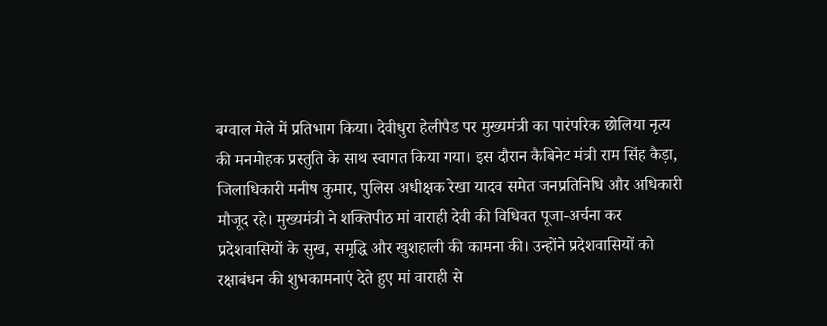बग्वाल मेले में प्रतिभाग किया। देवीधुरा हेलीपैड पर मुख्यमंत्री का पारंपरिक छोलिया नृत्य की मनमोहक प्रस्तुति के साथ स्वागत किया गया। इस दौरान कैबिनेट मंत्री राम सिंह कैड़ा, जिलाधिकारी मनीष कुमार, पुलिस अधीक्षक रेखा यादव समेत जनप्रतिनिधि और अधिकारी मौजूद रहे। मुख्यमंत्री ने शक्तिपीठ मां वाराही देवी की विधिवत पूजा-अर्चना कर प्रदेशवासियों के सुख, समृद्धि और खुशहाली की कामना की। उन्होंने प्रदेशवासियों को रक्षाबंधन की शुभकामनाएं देते हुए मां वाराही से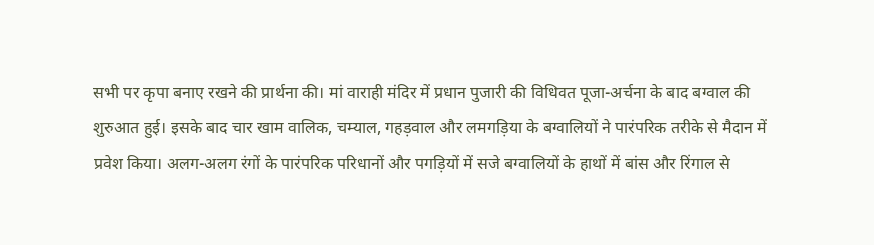सभी पर कृपा बनाए रखने की प्रार्थना की। मां वाराही मंदिर में प्रधान पुजारी की विधिवत पूजा-अर्चना के बाद बग्वाल की शुरुआत हुई। इसके बाद चार खाम वालिक, चम्याल, गहड़वाल और लमगड़िया के बग्वालियों ने पारंपरिक तरीके से मैदान में प्रवेश किया। अलग-अलग रंगों के पारंपरिक परिधानों और पगड़ियों में सजे बग्वालियों के हाथों में बांस और रिंगाल से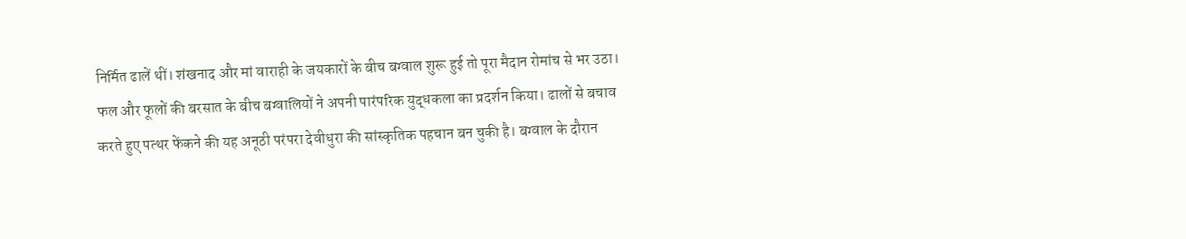निर्मित ढालें थीं। शंखनाद और मां वाराही के जयकारों के बीच बग्वाल शुरू हुई तो पूरा मैदान रोमांच से भर उठा। फल और फूलों की बरसात के बीच बग्वालियों ने अपनी पारंपरिक युद्धकला का प्रदर्शन किया। ढालों से बचाव करते हुए पत्थर फेंकने की यह अनूठी परंपरा देवीधुरा की सांस्कृतिक पहचान बन चुकी है। बग्वाल के दौरान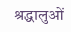श्रद्धालुओं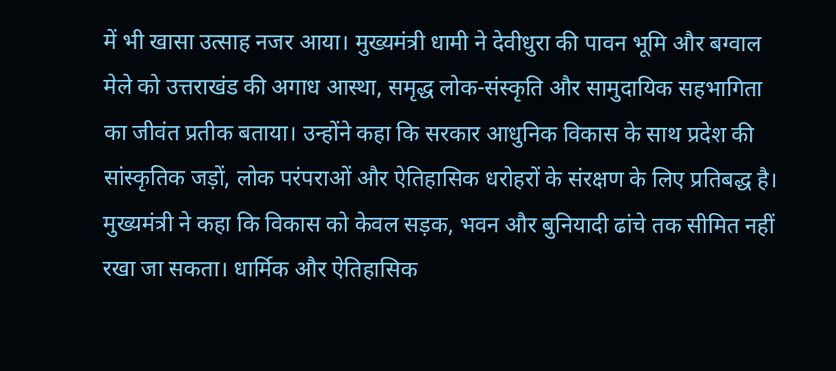में भी खासा उत्साह नजर आया। मुख्यमंत्री धामी ने देवीधुरा की पावन भूमि और बग्वाल मेले को उत्तराखंड की अगाध आस्था, समृद्ध लोक-संस्कृति और सामुदायिक सहभागिता का जीवंत प्रतीक बताया। उन्होंने कहा कि सरकार आधुनिक विकास के साथ प्रदेश की सांस्कृतिक जड़ों, लोक परंपराओं और ऐतिहासिक धरोहरों के संरक्षण के लिए प्रतिबद्ध है। मुख्यमंत्री ने कहा कि विकास को केवल सड़क, भवन और बुनियादी ढांचे तक सीमित नहीं रखा जा सकता। धार्मिक और ऐतिहासिक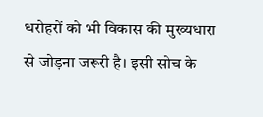धरोहरों को भी विकास की मुख्यधारा से जोड़ना जरूरी है। इसी सोच के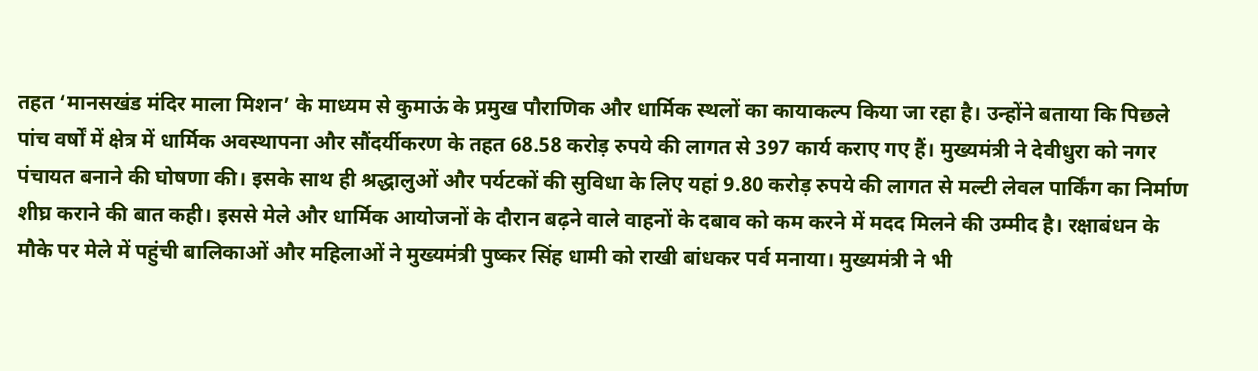तहत ‘मानसखंड मंदिर माला मिशन’ के माध्यम से कुमाऊं के प्रमुख पौराणिक और धार्मिक स्थलों का कायाकल्प किया जा रहा है। उन्होंने बताया कि पिछले पांच वर्षों में क्षेत्र में धार्मिक अवस्थापना और सौंदर्यीकरण के तहत 68.58 करोड़ रुपये की लागत से 397 कार्य कराए गए हैं। मुख्यमंत्री ने देवीधुरा को नगर पंचायत बनाने की घोषणा की। इसके साथ ही श्रद्धालुओं और पर्यटकों की सुविधा के लिए यहां 9.80 करोड़ रुपये की लागत से मल्टी लेवल पार्किंग का निर्माण शीघ्र कराने की बात कही। इससे मेले और धार्मिक आयोजनों के दौरान बढ़ने वाले वाहनों के दबाव को कम करने में मदद मिलने की उम्मीद है। रक्षाबंधन के मौके पर मेले में पहुंची बालिकाओं और महिलाओं ने मुख्यमंत्री पुष्कर सिंह धामी को राखी बांधकर पर्व मनाया। मुख्यमंत्री ने भी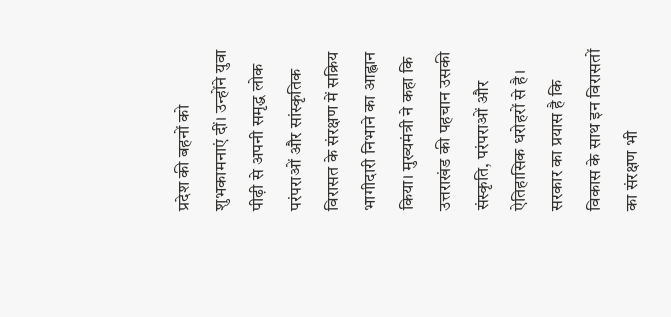प्रदेश की बहनों को शुभकामनाएं दीं। उन्होंने युवा पीढ़ी से अपनी समृद्ध लोक परंपराओं और सांस्कृतिक विरासत के संरक्षण में सक्रिय भागीदारी निभाने का आह्वान किया। मुख्यमंत्री ने कहा कि उत्तराखंड की पहचान उसकी संस्कृति, परंपराओं और ऐतिहासिक धरोहरों से है। सरकार का प्रयास है कि विकास के साथ इन विरासतों का संरक्षण भी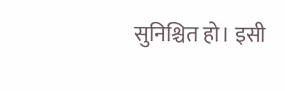सुनिश्चित हो। इसी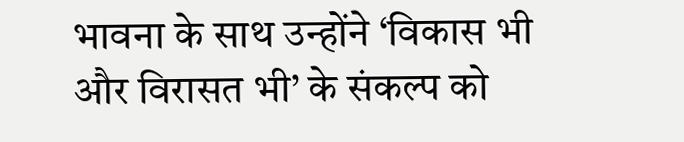भावना के साथ उन्होंने ‘विकास भी और विरासत भी’ के संकल्प को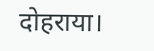दोहराया।